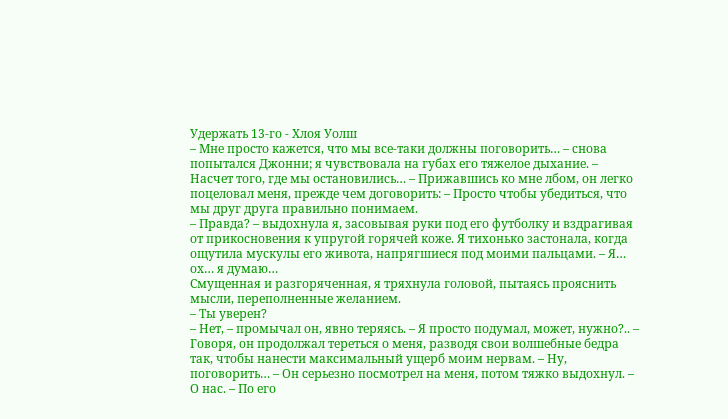Удержать 13-го - Хлоя Уолш
– Мне просто кажется, что мы все-таки должны поговорить… – снова попытался Джонни; я чувствовала на губах его тяжелое дыхание. – Насчет того, где мы остановились… – Прижавшись ко мне лбом, он легко поцеловал меня, прежде чем договорить: – Просто чтобы убедиться, что мы друг друга правильно понимаем.
– Правда? – выдохнула я, засовывая руки под его футболку и вздрагивая от прикосновения к упругой горячей коже. Я тихонько застонала, когда ощутила мускулы его живота, напрягшиеся под моими пальцами. – Я… ох… я думаю…
Смущенная и разгоряченная, я тряхнула головой, пытаясь прояснить мысли, переполненные желанием.
– Ты уверен?
– Нет, – промычал он, явно теряясь. – Я просто подумал, может, нужно?.. – Говоря, он продолжал тереться о меня, разводя свои волшебные бедра так, чтобы нанести максимальный ущерб моим нервам. – Ну, поговорить… – Он серьезно посмотрел на меня, потом тяжко выдохнул. – О нас. – По его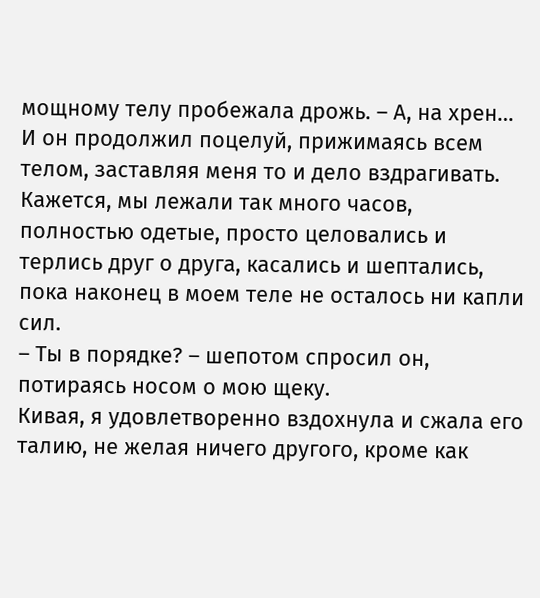мощному телу пробежала дрожь. – А, на хрен…
И он продолжил поцелуй, прижимаясь всем телом, заставляя меня то и дело вздрагивать.
Кажется, мы лежали так много часов, полностью одетые, просто целовались и терлись друг о друга, касались и шептались, пока наконец в моем теле не осталось ни капли сил.
– Ты в порядке? – шепотом спросил он, потираясь носом о мою щеку.
Кивая, я удовлетворенно вздохнула и сжала его талию, не желая ничего другого, кроме как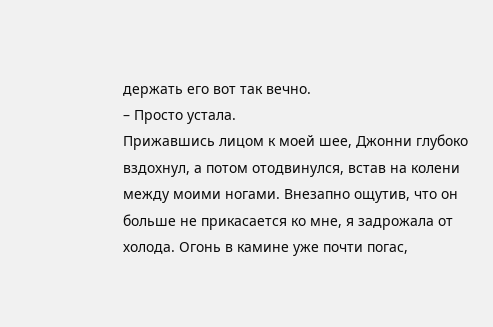держать его вот так вечно.
– Просто устала.
Прижавшись лицом к моей шее, Джонни глубоко вздохнул, а потом отодвинулся, встав на колени между моими ногами. Внезапно ощутив, что он больше не прикасается ко мне, я задрожала от холода. Огонь в камине уже почти погас,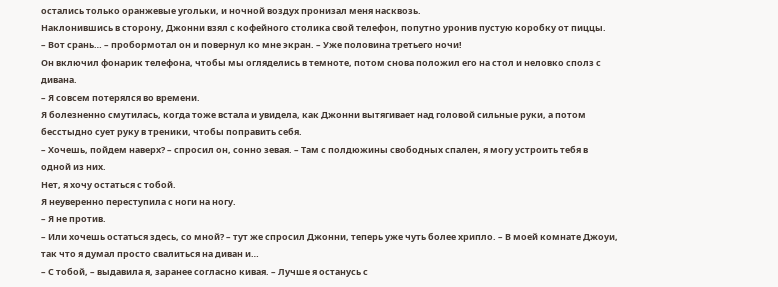остались только оранжевые угольки, и ночной воздух пронизал меня насквозь.
Наклонившись в сторону, Джонни взял с кофейного столика свой телефон, попутно уронив пустую коробку от пиццы.
– Вот срань… – пробормотал он и повернул ко мне экран. – Уже половина третьего ночи!
Он включил фонарик телефона, чтобы мы огляделись в темноте, потом снова положил его на стол и неловко сполз с дивана.
– Я совсем потерялся во времени.
Я болезненно смутилась, когда тоже встала и увидела, как Джонни вытягивает над головой сильные руки, а потом бесстыдно сует руку в треники, чтобы поправить себя.
– Хочешь, пойдем наверх? – спросил он, сонно зевая. – Там с полдюжины свободных спален, я могу устроить тебя в одной из них.
Нет, я хочу остаться с тобой.
Я неуверенно переступила с ноги на ногу.
– Я не против.
– Или хочешь остаться здесь, со мной? – тут же спросил Джонни, теперь уже чуть более хрипло. – В моей комнате Джоуи, так что я думал просто свалиться на диван и…
– С тобой, – выдавила я, заранее согласно кивая. – Лучше я останусь с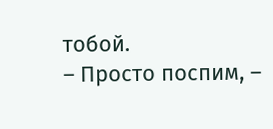тобой.
– Просто поспим, –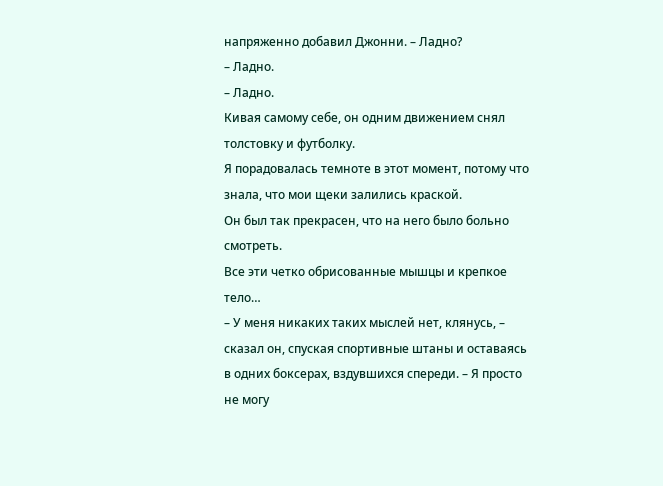напряженно добавил Джонни. – Ладно?
– Ладно.
– Ладно.
Кивая самому себе, он одним движением снял толстовку и футболку.
Я порадовалась темноте в этот момент, потому что знала, что мои щеки залились краской.
Он был так прекрасен, что на него было больно смотреть.
Все эти четко обрисованные мышцы и крепкое тело…
– У меня никаких таких мыслей нет, клянусь, – сказал он, спуская спортивные штаны и оставаясь в одних боксерах, вздувшихся спереди. – Я просто не могу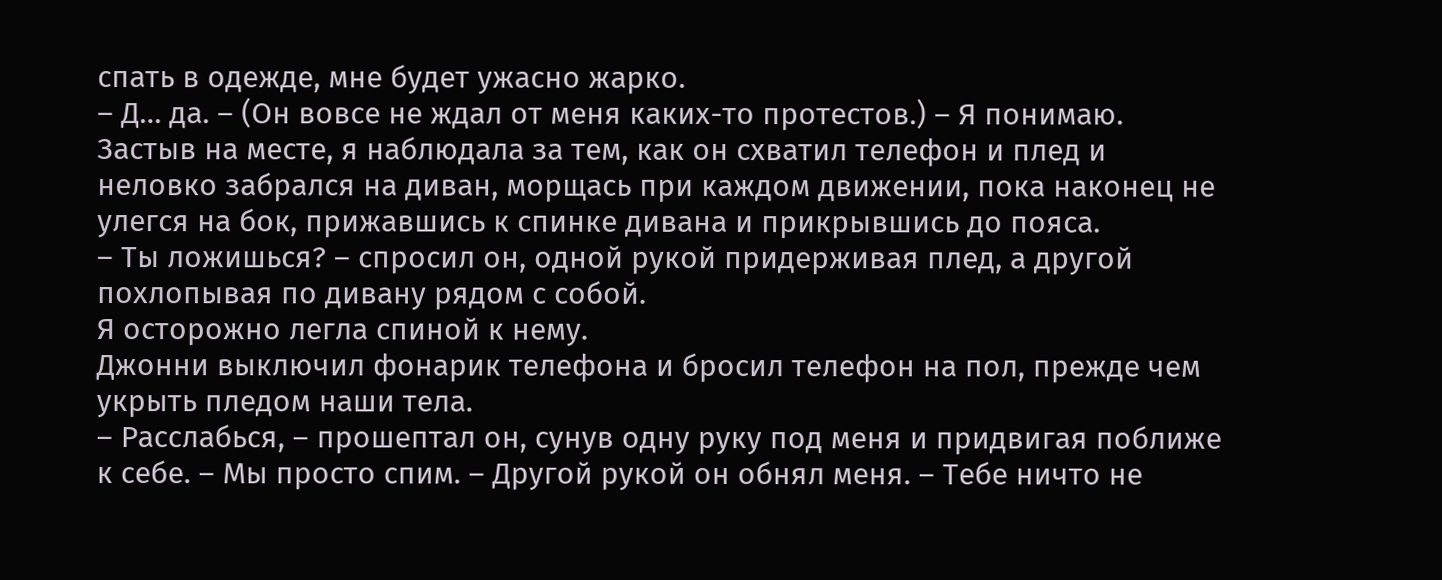спать в одежде, мне будет ужасно жарко.
– Д… да. – (Он вовсе не ждал от меня каких-то протестов.) – Я понимаю.
Застыв на месте, я наблюдала за тем, как он схватил телефон и плед и неловко забрался на диван, морщась при каждом движении, пока наконец не улегся на бок, прижавшись к спинке дивана и прикрывшись до пояса.
– Ты ложишься? – спросил он, одной рукой придерживая плед, а другой похлопывая по дивану рядом с собой.
Я осторожно легла спиной к нему.
Джонни выключил фонарик телефона и бросил телефон на пол, прежде чем укрыть пледом наши тела.
– Расслабься, – прошептал он, сунув одну руку под меня и придвигая поближе к себе. – Мы просто спим. – Другой рукой он обнял меня. – Тебе ничто не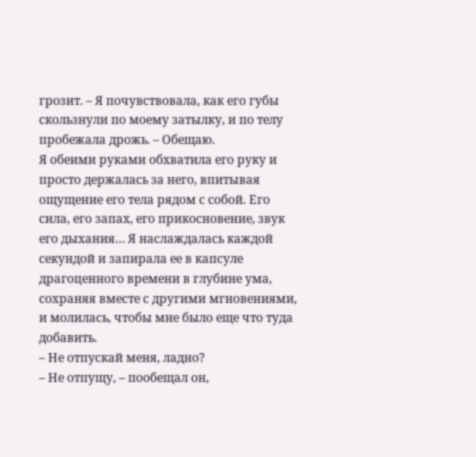грозит. – Я почувствовала, как его губы скользнули по моему затылку, и по телу пробежала дрожь. – Обещаю.
Я обеими руками обхватила его руку и просто держалась за него, впитывая ощущение его тела рядом с собой. Его сила, его запах, его прикосновение, звук его дыхания… Я наслаждалась каждой секундой и запирала ее в капсуле драгоценного времени в глубине ума, сохраняя вместе с другими мгновениями, и молилась, чтобы мне было еще что туда добавить.
– Не отпускай меня, ладно?
– Не отпущу, – пообещал он,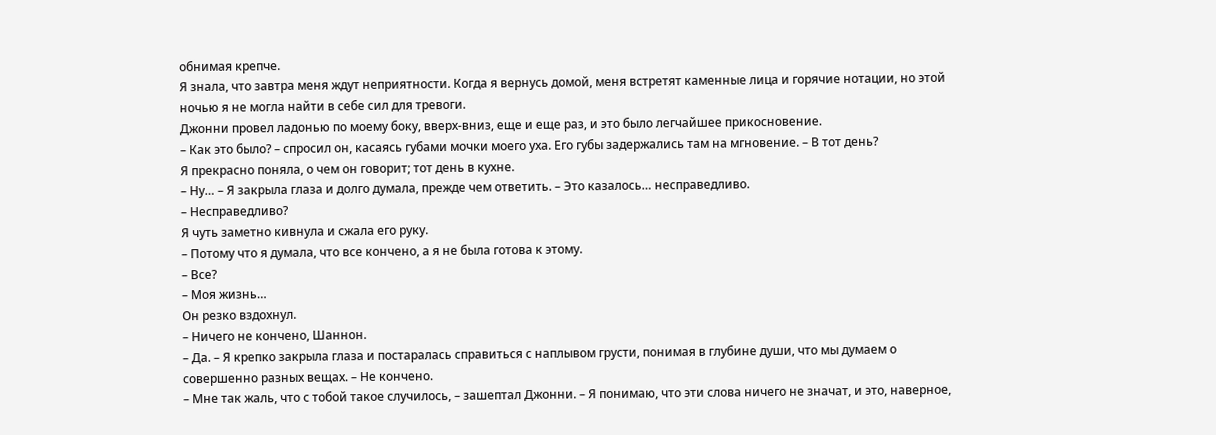обнимая крепче.
Я знала, что завтра меня ждут неприятности. Когда я вернусь домой, меня встретят каменные лица и горячие нотации, но этой ночью я не могла найти в себе сил для тревоги.
Джонни провел ладонью по моему боку, вверх-вниз, еще и еще раз, и это было легчайшее прикосновение.
– Как это было? – спросил он, касаясь губами мочки моего уха. Его губы задержались там на мгновение. – В тот день?
Я прекрасно поняла, о чем он говорит; тот день в кухне.
– Ну… – Я закрыла глаза и долго думала, прежде чем ответить. – Это казалось… несправедливо.
– Несправедливо?
Я чуть заметно кивнула и сжала его руку.
– Потому что я думала, что все кончено, а я не была готова к этому.
– Все?
– Моя жизнь…
Он резко вздохнул.
– Ничего не кончено, Шаннон.
– Да. – Я крепко закрыла глаза и постаралась справиться с наплывом грусти, понимая в глубине души, что мы думаем о совершенно разных вещах. – Не кончено.
– Мне так жаль, что с тобой такое случилось, – зашептал Джонни. – Я понимаю, что эти слова ничего не значат, и это, наверное,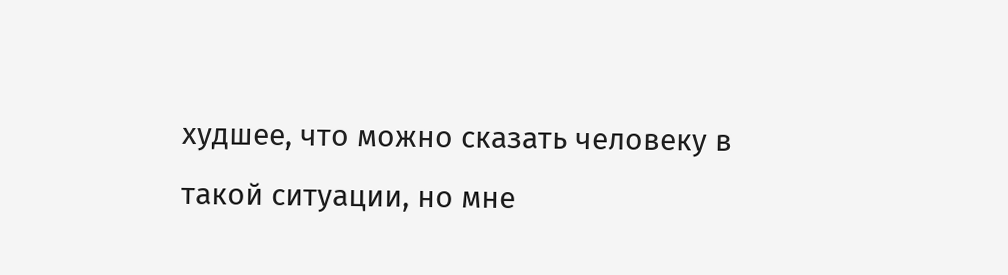худшее, что можно сказать человеку в такой ситуации, но мне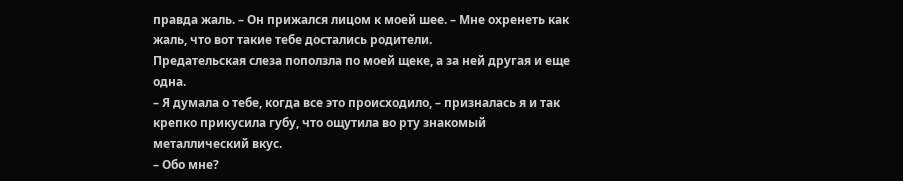правда жаль. – Он прижался лицом к моей шее. – Мне охренеть как жаль, что вот такие тебе достались родители.
Предательская слеза поползла по моей щеке, а за ней другая и еще одна.
– Я думала о тебе, когда все это происходило, – призналась я и так крепко прикусила губу, что ощутила во рту знакомый металлический вкус.
– Обо мне?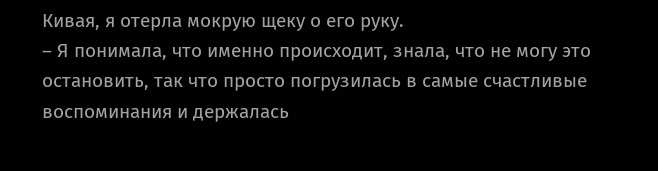Кивая, я отерла мокрую щеку о его руку.
– Я понимала, что именно происходит, знала, что не могу это остановить, так что просто погрузилась в самые счастливые воспоминания и держалась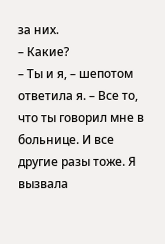за них.
– Какие?
– Ты и я, – шепотом ответила я. – Все то, что ты говорил мне в больнице. И все другие разы тоже. Я вызвала